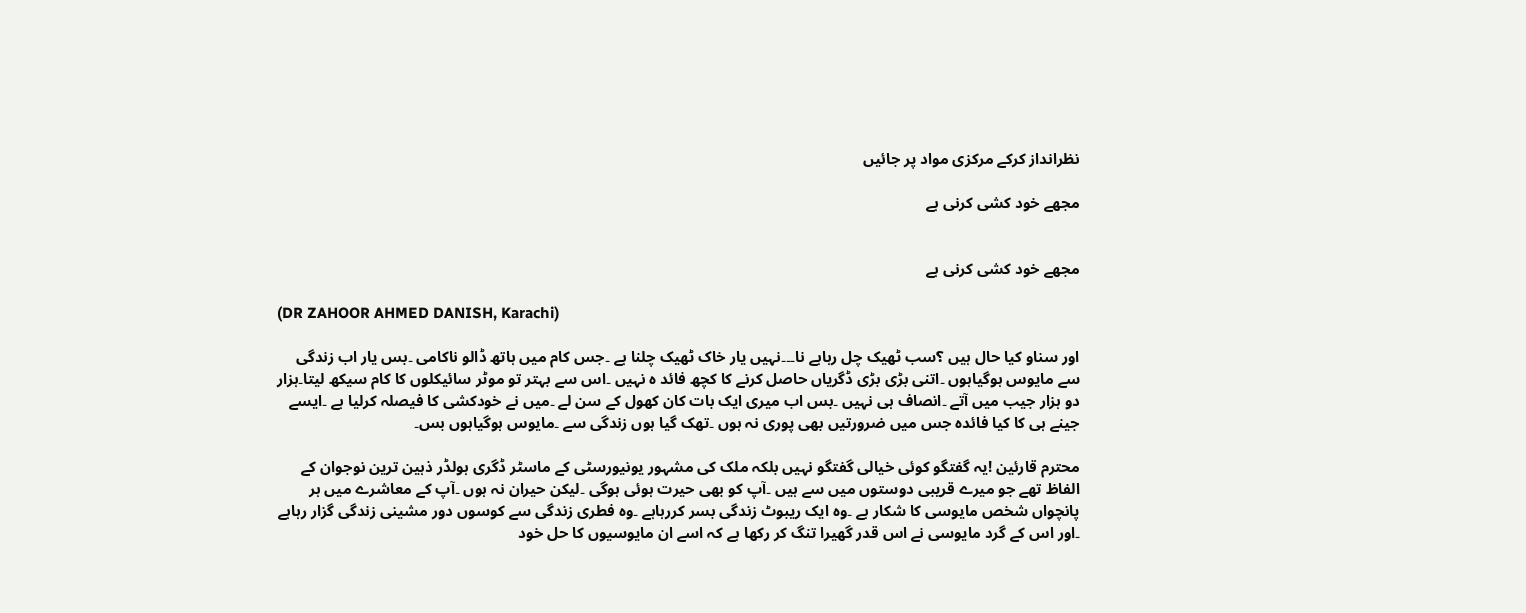نظرانداز کرکے مرکزی مواد پر جائیں

مجھے خود کشی کرنی ہے


مجھے خود کشی کرنی ہے

(DR ZAHOOR AHMED DANISH, Karachi)

اور سناو کیا حال ہیں ؟سب ٹھیک چل رہاہے نا۔۔۔نہیں یار خاک ٹھیک چلنا ہے ۔جس کام میں ہاتھ ڈالو ناکامی ۔بس یار اب زندگی سے مایوس ہوگیاہوں ۔اتنی بڑی بڑی ڈگریاں حاصل کرنے کا کچھ فائد ہ نہیں ۔اس سے بہتر تو موٹر سائیکلوں کا کام سیکھ لیتا۔ہزار دو ہزار جیب میں آتے ۔انصاف ہی نہیں ۔بس اب میری ایک بات کان کھول کے سن لے ۔میں نے خودکشی کا فیصلہ کرلیا ہے ۔ایسے جینے ہی کا کیا فائدہ جس میں ضرورتیں بھی پوری نہ ہوں ۔تھک گیا ہوں زندگی سے ۔مایوس ہوگیاہوں بس۔

محترم قارئین !یہ گفتگو کوئی خیالی گفتگو نہیں بلکہ ملک کی مشہور یونیورسٹی کے ماسٹر ڈگری ہولڈر ذہین ترین نوجوان کے الفاظ تھے جو میرے قریبی دوستوں میں سے ہیں ۔آپ کو بھی حیرت ہوئی ہوگی ۔لیکن حیران نہ ہوں ۔آپ کے معاشرے میں ہر پانچواں شخص مایوسی کا شکار ہے ۔وہ ایک ریبوٹ زندگی بسر کررہاہے ۔وہ فطری زندگی سے کوسوں دور مشینی زندگی گزار رہاہے ۔اور اس کے گرد مایوسی نے اس قدر گھیرا تنگ کر رکھا ہے کہ اسے ان مایوسیوں کا حل خود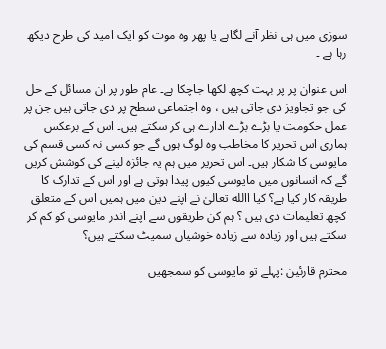سوزی میں ہی نظر آنے لگاہے یا پھر وہ موت کو ایک امید کی طرح دیکھ رہا ہے ۔

اس عنوان پر پر بہت کچھ لکھا جاچکا ہے۔ عام طور پر ان مسائل کے حل کی جو تجاویز دی جاتی ہیں ، وہ اجتماعی سطح پر دی جاتی ہیں جن پر عمل حکومت یا بڑے بڑے ادارے ہی کر سکتے ہیں۔ اس کے برعکس ہماری اس تحریر کا مخاطب وہ لوگ ہوں گے جو کسی نہ کسی قسم کی مایوسی کا شکار ہیں۔ اس تحریر میں ہم یہ جائزہ لینے کی کوشش کریں گے کہ انسانوں میں مایوسی کیوں پیدا ہوتی ہے اور اس کے تدارک کا طریقہ کار کیا ہے؟ کیا االله تعالیٰ نے اپنے دین میں ہمیں اس کے متعلق کچھ تعلیمات دی ہیں ؟ ہم کن طریقوں سے اپنے اندر مایوسی کو کم کر سکتے ہیں اور زیادہ سے زیادہ خوشیاں سمیٹ سکتے ہیں؟

محترم قارئین :پہلے تو مایوسی کو سمجھیں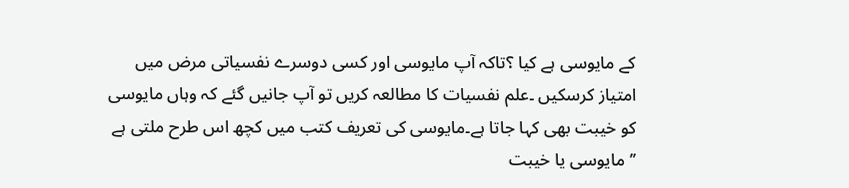کے مایوسی ہے کیا ؟تاکہ آپ مایوسی اور کسی دوسرے نفسیاتی مرض میں امتیاز کرسکیں ۔علم نفسیات کا مطالعہ کریں تو آپ جانیں گئے کہ وہاں مایوسی کو خیبت بھی کہا جاتا ہے۔مایوسی کی تعریف کتب میں کچھ اس طرح ملتی ہے ’’مایوسی یا خیبت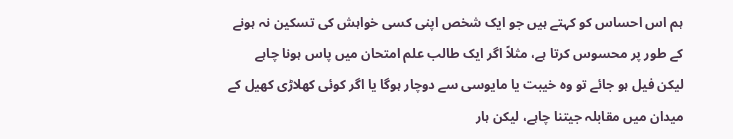ہم اس احساس کو کہتے ہیں جو ایک شخص اپنی کسی خواہش کی تسکین نہ ہونے کے طور پر محسوس کرتا ہے، مثلاً اگر ایک طالب علم امتحان میں پاس ہونا چاہے لیکن فیل ہو جائے تو وہ خیبت یا مایوسی سے دوچار ہوگا یا اگر کوئی کھلاڑی کھیل کے میدان میں مقابلہ جیتنا چاہے، لیکن ہار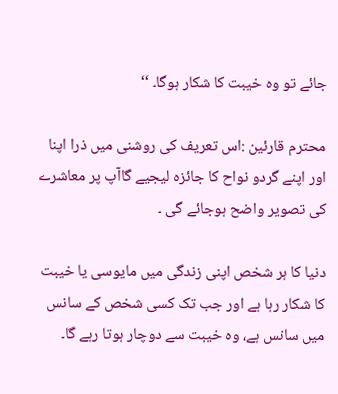جائے تو وہ خیبت کا شکار ہوگا۔ ‘‘

محترم قارئین :اس تعریف کی روشنی میں ذرا اپنا اور اپنے گردو نواح کا جائزہ لیجیے گاآپ پر معاشرے کی تصویر واضح ہوجائے گی ۔

دنیا کا ہر شخص اپنی زندگی میں مایوسی یا خیبت کا شکار رہا ہے اور جب تک کسی شخص کے سانس میں سانس ہے، وہ خیبت سے دوچار ہوتا رہے گا۔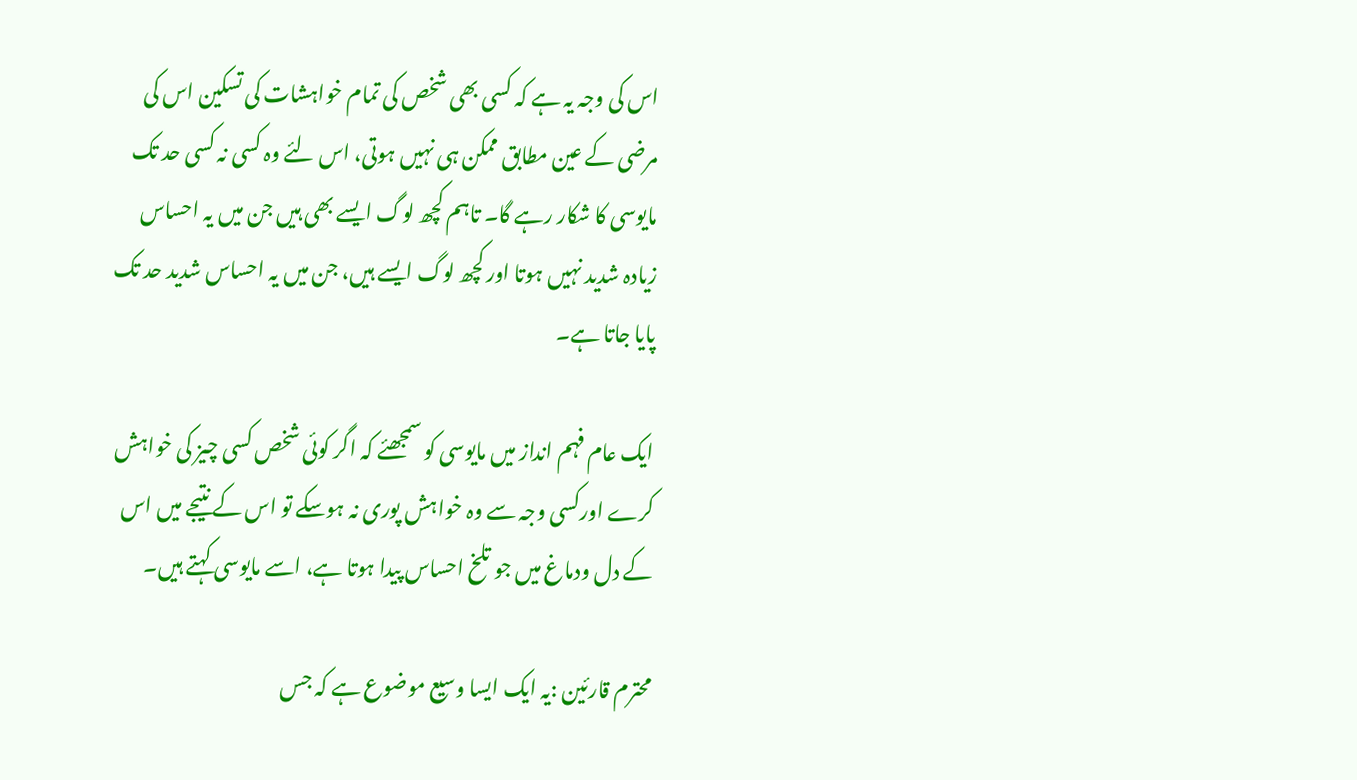اس کی وجہ یہ ہے کہ کسی بھی شخص کی تمام خواہشات کی تسکین اس کی مرضی کے عین مطابق ممکن ہی نہیں ہوتی، اس لئے وہ کسی نہ کسی حد تک مایوسی کا شکار رہے گا۔ تاہم کچھ لوگ ایسے بھی ہیں جن میں یہ احساس زیادہ شدید نہیں ہوتا اور کچھ لوگ ایسے ہیں، جن میں یہ احساس شدید حد تک پایا جاتا ہے۔

ایک عام فہم انداز میں مایوسی کو سمجھئے کہ اگر کوئی شخص کسی چیز کی خواہش کرے اورکسی وجہ سے وہ خواہش پوری نہ ہوسکے تو اس کے نتیجے میں اس کے دل ودماغ میں جو تلخ احساس پیدا ہوتا ہے، اسے مایوسی کہتے ہیں۔

محترم قارئین :یہ ایک ایسا وسیع موضوع ہے کہ جس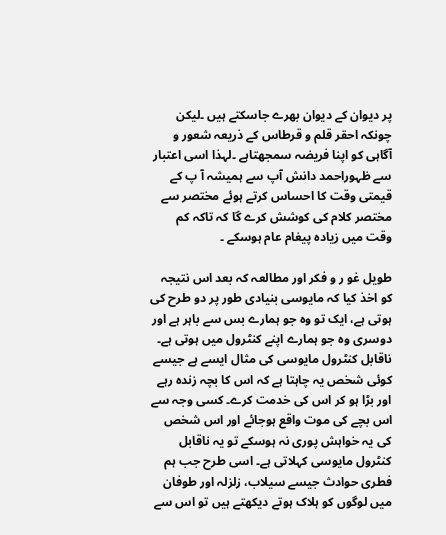پر دیوان کے دیوان بھرے جاسکتے ہیں ۔لیکن چونکہ احقر قلم و قرطاس کے ذریعہ شعور و آگاہی کو اپنا فریضہ سمجھتاہے ۔لہذا اسی اعتبار سے ظہوراحمد دانش آپ سے ہمیشہ آ پ کے قیمتی وقت کا احساس کرتے ہوئے مختصر سے مختصر کلام کی کوشش کرے گا کہ تاکہ کم وقت میں زیادہ پیغام عام ہوسکے ۔

طویل غو ر و فکر اور مطالعہ کہ بعد اس نتیجہ کو اخذ کیا کہ مایوسی بنیادی طور پر دو طرح کی ہوتی ہے، ایک تو وہ جو ہمارے بس سے باہر ہے اور دوسری وہ جو ہمارے اپنے کنٹرول میں ہوتی ہے۔ ناقابل کنٹرول مایوسی کی مثال ایسے ہے جیسے کوئی شخص یہ چاہتا ہے کہ اس کا بچہ زندہ رہے اور بڑا ہو کر اس کی خدمت کرے۔ کسی وجہ سے اس بچے کی موت واقع ہوجائے اور اس شخص کی یہ خواہش پوری نہ ہوسکے تو یہ ناقابل کنٹرول مایوسی کہلاتی ہے۔ اسی طرح جب ہم فطری حوادث جیسے سیلاب، زلزلہ اور طوفان میں لوگوں کو ہلاک ہوتے دیکھتے ہیں تو اس سے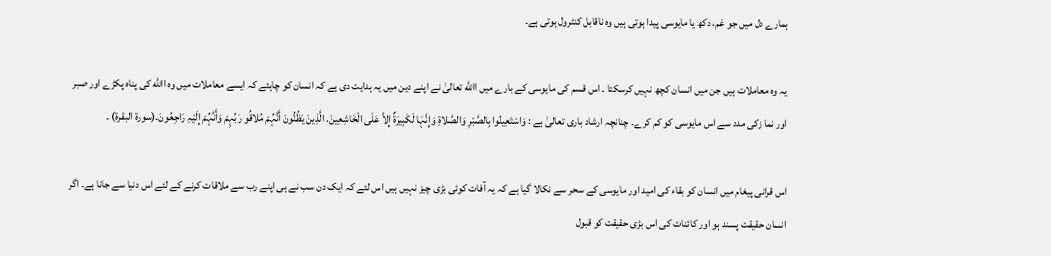ہمارے دل میں جو غم، دکھ یا مایوسی پیدا ہوتی ہیں وہ ناقابل کنٹرول ہوتی ہے۔

یہ وہ معاملات ہیں جن میں انسان کچھ نہیں کرسکتا ۔ اس قسم کی مایوسی کے بارے میں االله تعالیٰ نے اپنے دین میں یہ ہدایت دی ہے کہ انسان کو چاہئے کہ ایسے معاملات میں وہ االله کی پناہ پکڑے اور صبر اور نما زکی مدد سے اس مایوسی کو کم کرے۔ چنانچہ ارشاد باری تعالیٰ ہے : وَاسْتَعِینُوا بِالصَّبْرِ وَالصَّلاۃِ وَإِنَّہَا لَکَبِیرَۃٌ إِلاَّ عَلَی الْخَاشِعِینَ. الَّذِینَ یَظُنُّونَ أَنَّہُمْ مُلاقُو رَبِّہِمْ وَأَنَّہُمْ إِلَیْہِ رَاجِعُونَ۔(سورۃ البقرۃ) ۔

اس قرانی پیغام میں انسان کو بقاء کی امید اور مایوسی کے سحر سے نکالا گیا ہے کہ یہ آفات کوئی بڑی چیز نہیں ہیں اس لئے کہ ایک دن سب نے ہی اپنے رب سے ملاقات کرنے کے لئے اس دنیا سے جانا ہے۔ اگر انسان حقیقت پسند ہو اور کائنات کی اس بڑی حقیقت کو قبول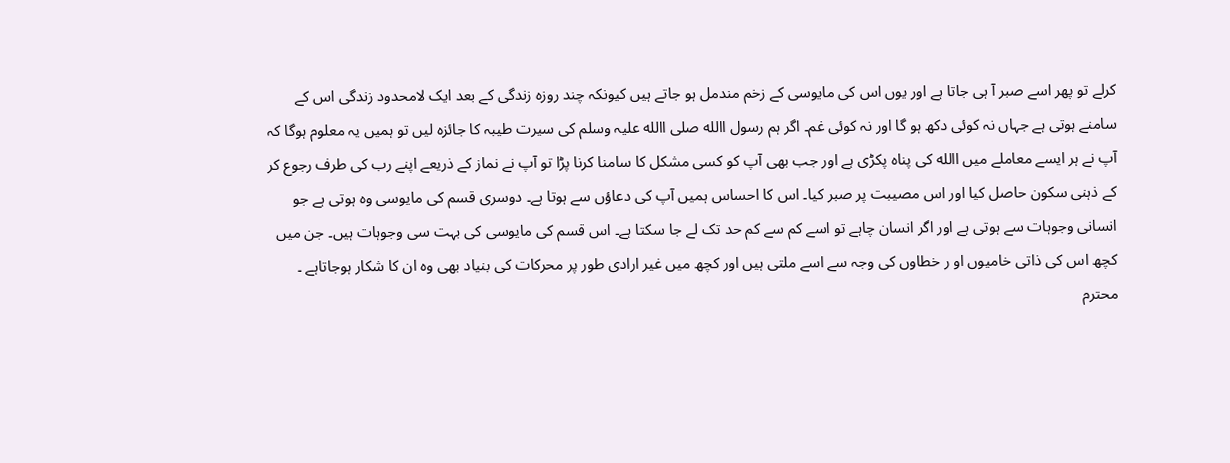کرلے تو پھر اسے صبر آ ہی جاتا ہے اور یوں اس کی مایوسی کے زخم مندمل ہو جاتے ہیں کیونکہ چند روزہ زندگی کے بعد ایک لامحدود زندگی اس کے سامنے ہوتی ہے جہاں نہ کوئی دکھ ہو گا اور نہ کوئی غم۔ اگر ہم رسول االله صلی االله علیہ وسلم کی سیرت طیبہ کا جائزہ لیں تو ہمیں یہ معلوم ہوگا کہ آپ نے ہر ایسے معاملے میں االله کی پناہ پکڑی ہے اور جب بھی آپ کو کسی مشکل کا سامنا کرنا پڑا تو آپ نے نماز کے ذریعے اپنے رب کی طرف رجوع کر کے ذہنی سکون حاصل کیا اور اس مصیبت پر صبر کیا۔ اس کا احساس ہمیں آپ کی دعاؤں سے ہوتا ہے۔ دوسری قسم کی مایوسی وہ ہوتی ہے جو انسانی وجوہات سے ہوتی ہے اور اگر انسان چاہے تو اسے کم سے کم حد تک لے جا سکتا ہے۔ اس قسم کی مایوسی کی بہت سی وجوہات ہیں۔ جن میں کچھ اس کی ذاتی خامیوں او ر خطاوں کی وجہ سے اسے ملتی ہیں اور کچھ میں غیر ارادی طور پر محرکات کی بنیاد بھی وہ ان کا شکار ہوجاتاہے ۔
محترم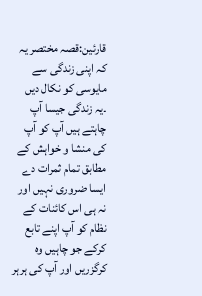قارئین:قصہ مختصر یہ کہ اپنی زندگی سے مایوسی کو نکال دیں ۔یہ زندگی جیسا آپ چاہتے ہیں آپ کو آپ کی منشا و خواہش کے مطابق تمام ثمرات دے ایسا ضروری نہیں اور نہ ہی اس کائنات کے نظام کو آپ اپنے تابع کرکے جو چاہیں وہ کرگزریں اور آپ کی ہرہر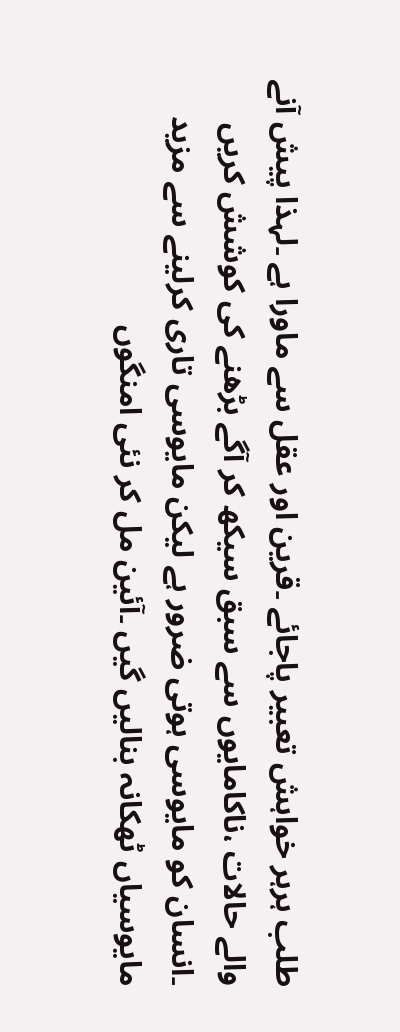طلب ہرہر خواہش تعبیر پاجائے ۔قرین اور عقل سے ماورا ہے ۔لہذا پیش آنے والے حالات ،ناکامایوں سے سبق سیکھ کر آگے بڑھنے کی کوشش کریں ۔انسان کو مایوسی ہوتی ضرور ہے لیکن مایوسی تاری کرلینے سے مزید مایوسیاں ٹھکانہ بنالیں گیں ۔آئین مل کر نئی امنگوں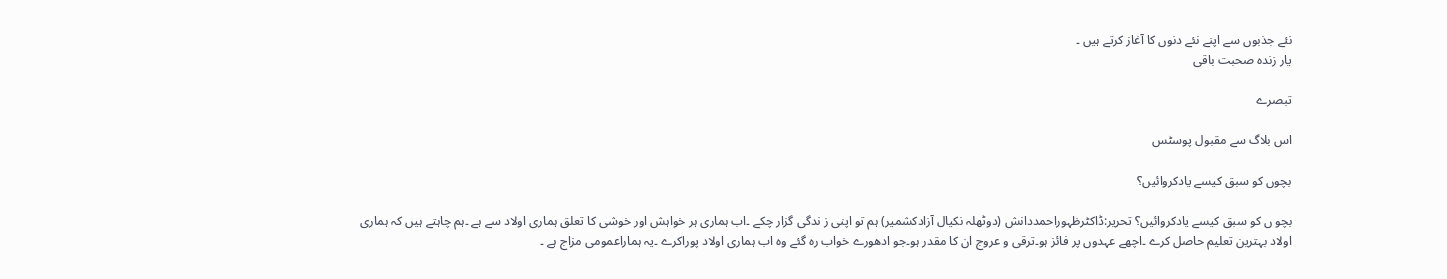نئے جذبوں سے اپنے نئے دنوں کا آغاز کرتے ہیں ۔
یار زندہ صحبت باقی

تبصرے

اس بلاگ سے مقبول پوسٹس

بچوں کو سبق کیسے یادکروائیں؟

بچو ں کو سبق کیسے یادکروائیں؟ تحریر:ڈاکٹرظہوراحمددانش (دوٹھلہ نکیال آزادکشمیر) ہم تو اپنی ز ندگی گزار چکے ۔اب ہماری ہر خواہش اور خوشی کا تعلق ہماری اولاد سے ہے ۔ہم چاہتے ہیں کہ ہماری اولاد بہترین تعلیم حاصل کرے ۔اچھے عہدوں پر فائز ہو۔ترقی و عروج ان کا مقدر ہو۔جو ادھورے خواب رہ گئے وہ اب ہماری اولاد پوراکرے ۔یہ ہماراعمومی مزاج ہے ۔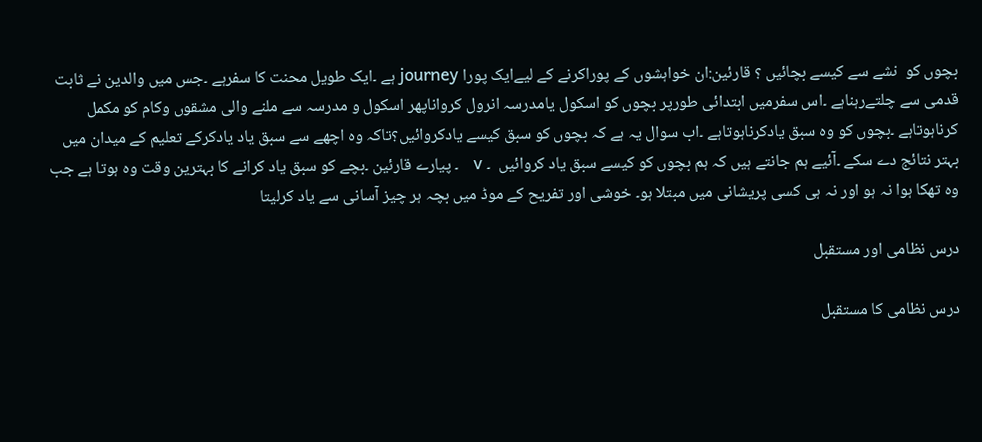بچوں کو  نشے سے کیسے بچائیں ؟ قارئین:ان خواہشوں کے پوراکرنے کے لیےایک پورا journey ہے ۔ایک طویل محنت کا سفرہے ۔جس میں والدین نے ثابت قدمی سے چلتےرہناہے ۔اس سفرمیں ابتدائی طورپر بچوں کو اسکول یامدرسہ انرول کرواناپھر اسکول و مدرسہ سے ملنے والی مشقوں وکام کو مکمل کرناہوتاہے ۔بچوں کو وہ سبق یادکرناہوتاہے ۔اب سوال یہ ہے کہ بچوں کو سبق کیسے یادکروائیں؟تاکہ وہ اچھے سے سبق یاد یادکرکے تعلیم کے میدان میں بہتر نتائج دے سکے ۔آئیے ہم جانتے ہیں کہ ہم بچوں کو کیسے سبق یاد کروائیں  ۔ v   ۔ پیارے قارئین ۔بچے کو سبق یاد کرانے کا بہترین وقت وہ ہوتا ہے جب وہ تھکا ہوا نہ ہو اور نہ ہی کسی پریشانی میں مبتلا ہو۔ خوشی اور تفریح کے موڈ میں بچہ ہر چیز آسانی سے یاد کرلیتا

درس نظامی اور مستقبل

درس نظامی کا مستقبل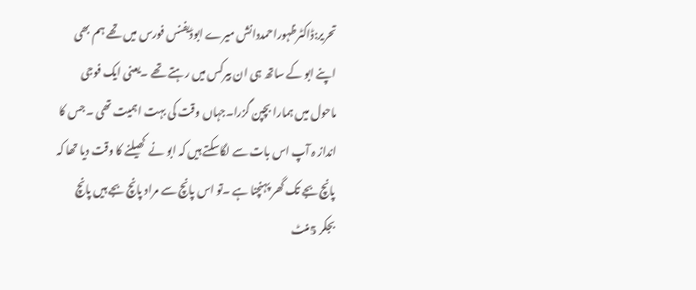تحریر:ڈاکٹرظہوراحمددانش میرے ابوڈیفنس فورس میں تھے ہم بھی اپنے ابو کے ساتھ ہی ان بیرکس میں رہتے تھے ۔یعنی ایک فوجی ماحول میں ہمارا بچپن گزرا۔جہاں وقت کی بہت اہمیت تھی ۔جس کا انداز ہ آپ اس بات سے لگاسکتے ہیں کہ ابو نے  کھیلنے کا وقت دیا تھا کہ پانچ بجے تک گھر پہنچنا ہے ۔تو اس پانچ سے مراد پانچ بجے ہیں پانچ بجکر 5منٹ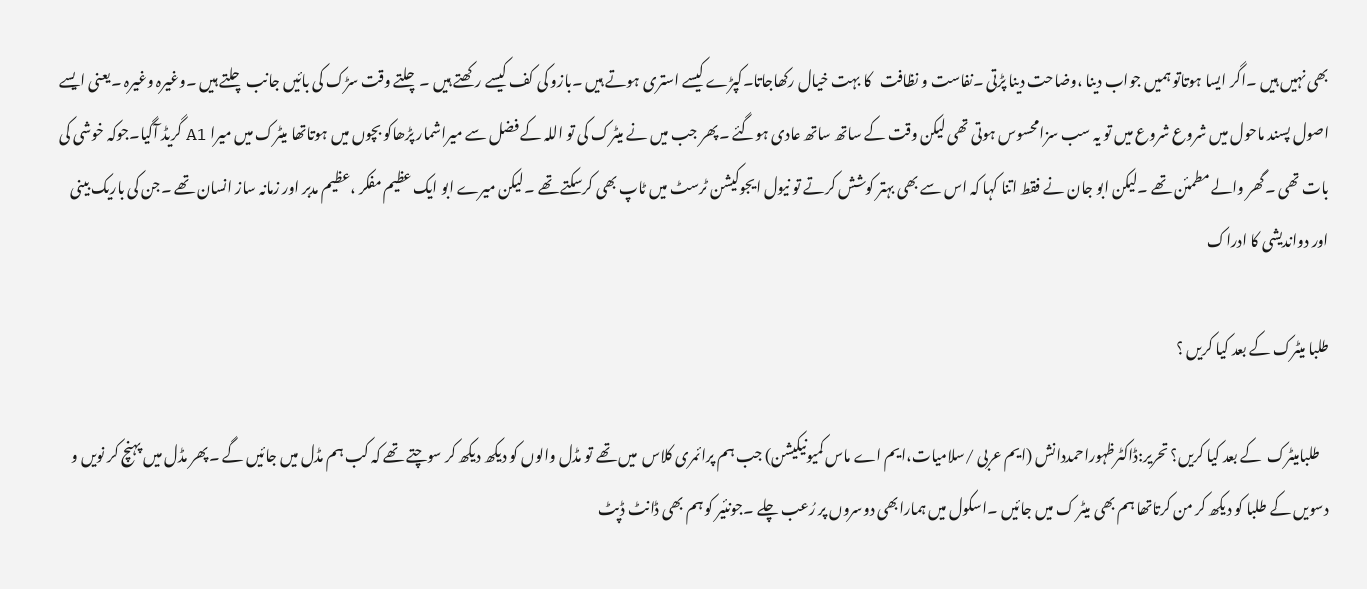بھی نہیں ہیں ۔اگر ایسا ہوتاتو ہمیں جواب دینا ،وضاحت دینا پڑتی ۔نفاست و نظافت   کا بہت خیال رکھاجاتا۔کپڑے کیسے استری ہوتے ہیں ۔بازو کی کف کیسے رکھتے ہیں ۔چلتے وقت سڑک کی بائیں جانب چلتے ہیں ۔وغیرہ وغیرہ ۔یعنی ایسے اصول پسند ماحول میں شروع شروع میں تو یہ سب سزامحسوس ہوتی تھی لیکن وقت کے ساتھ ساتھ عادی ہوگئے ۔پھر جب میں نے میٹرک کی تو اللہ کے فضل سے میراشمار پڑھاکو بچوں میں ہوتاتھا میٹرک میں میرا A1 گریڈ آگیا۔جوکہ خوشی کی بات تھی ۔گھر والے مطمئن تھے ۔لیکن ابو جان نے فقط اتنا کہا کہ اس سے بھی بہتر کوشش کرتے تو نیول ایجوکیشن ٹرسٹ میں ٹاپ بھی کرسکتے تھے ۔لیکن میرے ابو ایک عظیم مفکر ،عظیم مدبر اور زمانہ ساز انسان تھے ۔جن کی باریک بینی اور دواندیشی کا ادراک

طلبا میٹرک کے بعد کیا کریں ؟

   طلبامیٹرک  کے بعد کیا کریں؟ تحریر:ڈاکٹرظہوراحمددانش (ایم عربی /سلامیات،ایم اے ماس کمیونیکیشن) جب ہم پرائمری کلاس  میں تھے تو مڈل والوں کو دیکھ دیکھ کر سوچتے تھے کہ کب ہم مڈل میں جائیں گے ۔پھر مڈل میں پہنچ کر نویں و دسویں کے طلبا کو دیکھ کر من کرتاتھا ہم بھی میٹر ک میں جائیں ۔اسکول میں ہمارابھی دوسروں پر رُعب چلے ۔جونئیر کو ہم بھی ڈانٹ ڈپٹ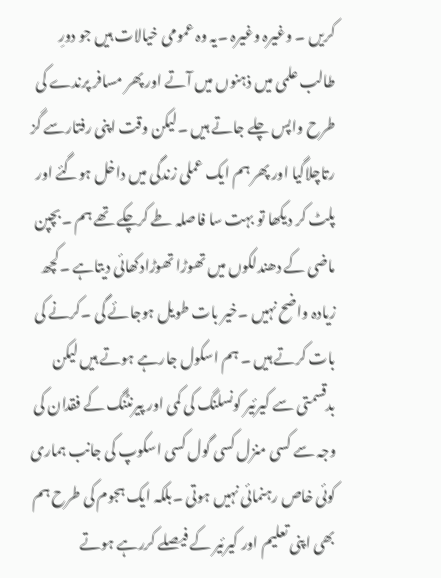کریں ۔ وغیرہ وغیرہ ۔یہ وہ عمومی خیالات ہیں جو دورِ طالب علمی میں ذہنوں میں آتے اور پھر مسافر پرندے کی طرح واپس چلے جاتے ہیں ۔لیکن وقت اپنی رفتارسے گز رتاچلاگیا اور پھر ہم ایک عملی زندگی میں داخل ہوگئے اور پلٹ کر دیکھا تو بہت سا فاصلہ طے کرچکے تھے ہم ۔بچپن ماضی کے دھندلکوں میں تھوڑا تھوڑادکھائی دیتاہے ۔کچھ زیادہ واضح نہیں ۔خیر بات طویل ہوجائے گی ۔کرنے کی بات کرتے ہیں ۔ ہم اسکول جارہے ہوتے ہیں لیکن بدقسمتی سے کیرئیر کونسلنگ کی کمی اور پیرنٹنگ کے فقدان کی وجہ سے کسی منزل کسی گول کسی اسکوپ کی جانب ہماری کوئی خاص رہنمائی نہیں ہوتی ۔بلکہ ایک ہجوم کی طرح ہم بھی اپنی تعلیم اور کیرئیر کے فیصلے کررہے ہوتے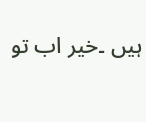ہیں ۔خیر اب تو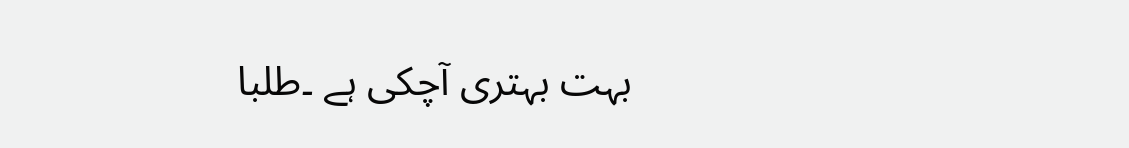بہت بہتری آچکی ہے ۔طلبا